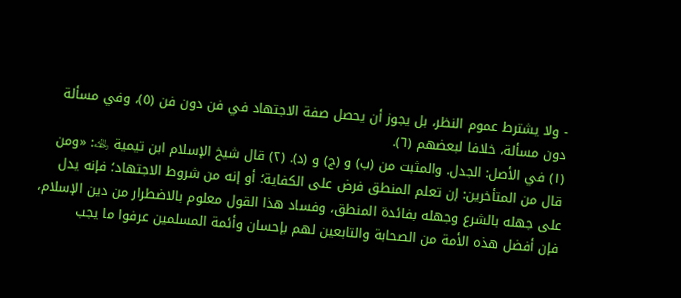- ولا يشترط عموم النظر، بل يجوز أن يحصل صفة الاجتهاد في فن دون فن (٥)، وفي مسألة دون مسألة، خلافا لبعضهم (٦).
(١) في الأصل: الجدل. والمثبت من (ب) و (ج) و (د). (٢) قال شيخ الإسلام ابن تيمية ﵀: «ومن قال من المتأخرين: إن تعلم المنطق فرض على الكفاية؛ أو إنه من شروط الاجتهاد؛ فإنه يدل على جهله بالشرع وجهله بفائدة المنطق، وفساد هذا القول معلوم بالاضطرار من دين الإسلام، فإن أفضل هذه الأمة من الصحابة والتابعين لهم بإحسان وأئمة المسلمين عرفوا ما يجب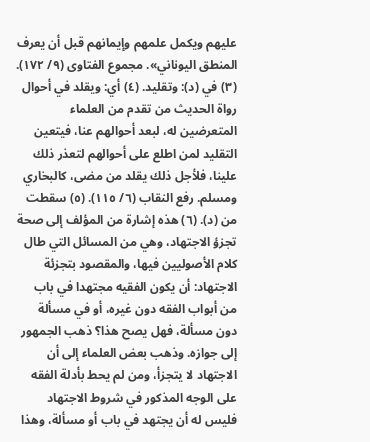عليهم ويكمل علمهم وإيمانهم قبل أن يعرف المنطق اليوناني». مجموع الفتاوى (٩/ ١٧٢). (٣) في (د): وتقليد. (٤) أي: ويقلد في أحوال رواة الحديث من تقدم من العلماء المتعرضين له، لبعد أحوالهم عنا، فيتعين التقليد لمن اطلع على أحوالهم لتعذر ذلك علينا، فلأجل ذلك يقلد من مضى، كالبخاري ومسلم. رفع النقاب (٦/ ١١٥). (٥) سقطت من (د). (٦) هذه إشارة من المؤلف إلى صحة تجزؤ الاجتهاد، وهي من المسائل التي طال كلام الأصوليين فيها، والمقصود بتجزئة الاجتهاد: أن يكون الفقيه مجتهدا في باب من أبواب الفقه دون غيره، أو في مسألة دون مسألة، فهل يصح هذا؟ ذهب الجمهور إلى جوازه. وذهب بعض العلماء إلى أن الاجتهاد لا يتجزأ، ومن لم يحط بأدلة الفقه على الوجه المذكور في شروط الاجتهاد فليس له أن يجتهد في باب أو مسألة، وهذا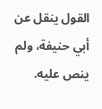القول ينقل عن أبي حنيفة، ولم ينص عليه.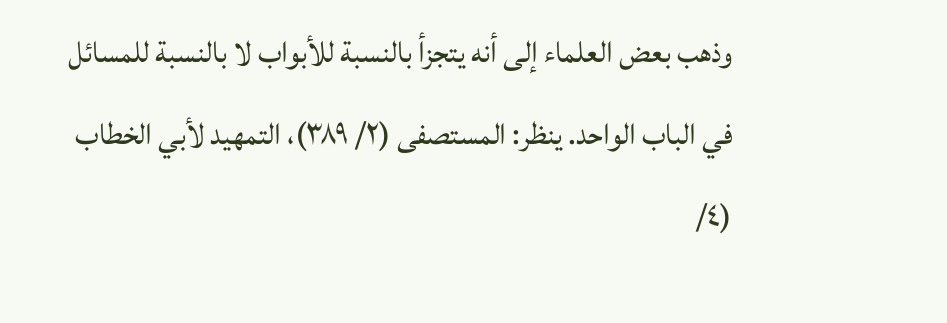وذهب بعض العلماء إلى أنه يتجزأ بالنسبة للأبواب لا بالنسبة للمسائل في الباب الواحد. ينظر: المستصفى (٢/ ٣٨٩)، التمهيد لأبي الخطاب (٤/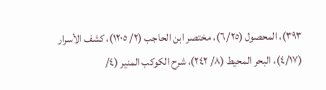٣٩٣)، المحصول (٦/٢٥)، مختصر ابن الحاجب (٢/ ١٢٠٥)، كشف الأسرار (٤/١٧)، البحر المحيط (٨/ ٢٤٢)، شرح الكوكب المنير (٤/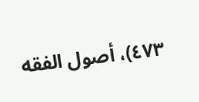٤٧٣)، أصول الفقه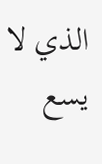الذي لا يسع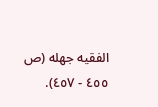الفقيه جهله (ص ٤٥٥ - ٤٥٧).